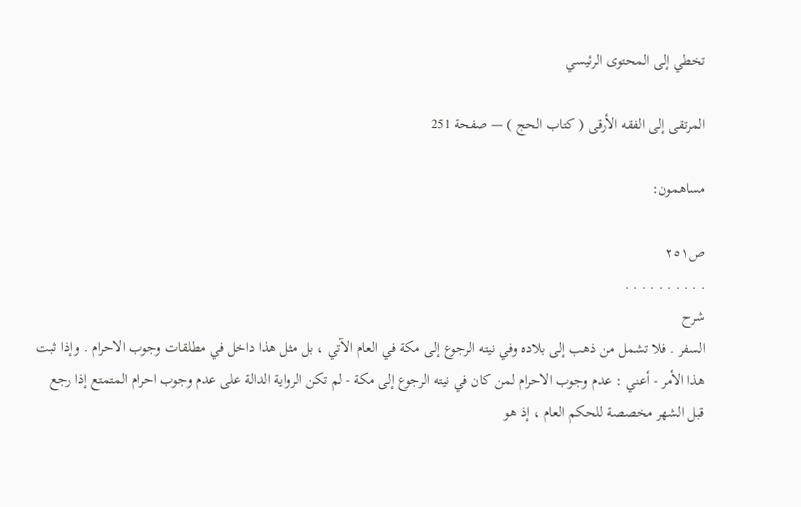تخطي إلى المحتوى الرئيسي

المرتقى إلى الفقه الأرقى ( كتاب الحج ) — صفحة 251

مساهمون:

ص٢٥١
. . . . . . . . . .
شرح
السفر . فلا تشمل من ذهب إلى بلاده وفي نيته الرجوع إلى مكة في العام الآتي ، بل مثل هذا داخل في مطلقات وجوب الاحرام . وإذا ثبت هذا الأمر - أعني : عدم وجوب الاحرام لمن كان في نيته الرجوع إلى مكة - لم تكن الرواية الدالة على عدم وجوب احرام المتمتع إذا رجع قبل الشهر مخصصة للحكم العام ، إذ هو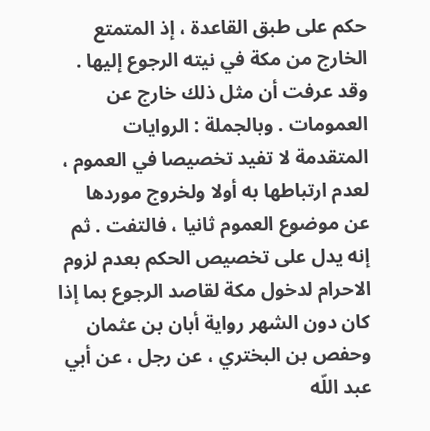حكم على طبق القاعدة ، إذ المتمتع الخارج من مكة في نيته الرجوع إليها . وقد عرفت أن مثل ذلك خارج عن العمومات . وبالجملة : الروايات المتقدمة لا تفيد تخصيصا في العموم ، لعدم ارتباطها به أولا ولخروج موردها عن موضوع العموم ثانيا ، فالتفت . ثم إنه يدل على تخصيص الحكم بعدم لزوم الاحرام لدخول مكة لقاصد الرجوع بما إذا كان دون الشهر رواية أبان بن عثمان وحفص بن البختري ، عن رجل ، عن أبي عبد اللّه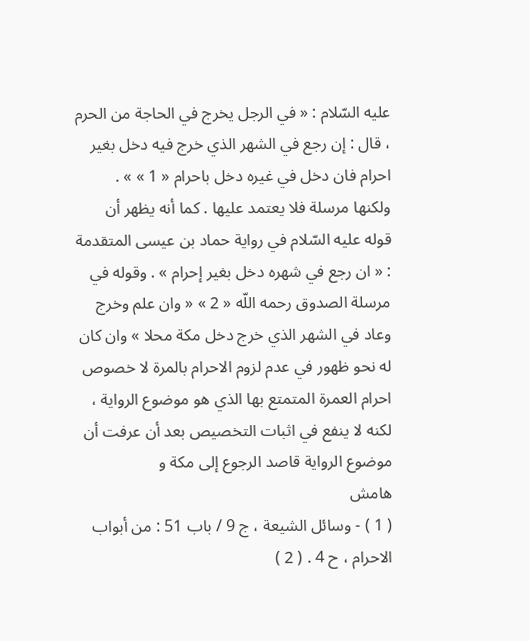عليه السّلام : « في الرجل يخرج في الحاجة من الحرم ، قال : إن رجع في الشهر الذي خرج فيه دخل بغير احرام فان دخل في غيره دخل باحرام « 1 » » . ولكنها مرسلة فلا يعتمد عليها . كما أنه يظهر أن قوله عليه السّلام في رواية حماد بن عيسى المتقدمة : « ان رجع في شهره دخل بغير إحرام » . وقوله في مرسلة الصدوق رحمه اللّه « 2 » « وان علم وخرج وعاد في الشهر الذي خرج دخل مكة محلا » وان كان له نحو ظهور في عدم لزوم الاحرام بالمرة لا خصوص احرام العمرة المتمتع بها الذي هو موضوع الرواية ، لكنه لا ينفع في اثبات التخصيص بعد أن عرفت أن موضوع الرواية قاصد الرجوع إلى مكة و
هامش
( 1 ) - وسائل الشيعة ، ج 9 / باب 51 : من أبواب الاحرام ، ح 4 . ( 2 )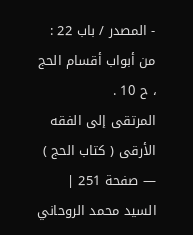- المصدر / باب 22 : من أبواب أقسام الحج ، ح 10 .
المرتقى إلى الفقه الأرقى ( كتاب الحج ) — صفحة 251 | السيد محمد الروحاني